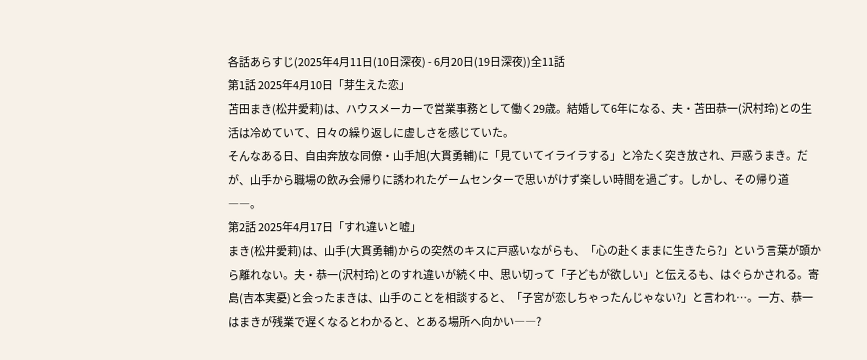各話あらすじ(2025年4月11日(10日深夜) - 6月20日(19日深夜))全11話
第1話 2025年4月10日「芽生えた恋」
苫田まき(松井愛莉)は、ハウスメーカーで営業事務として働く29歳。結婚して6年になる、夫・苫田恭一(沢村玲)との生活は冷めていて、日々の繰り返しに虚しさを感じていた。
そんなある日、自由奔放な同僚・山手旭(大貫勇輔)に「見ていてイライラする」と冷たく突き放され、戸惑うまき。だが、山手から職場の飲み会帰りに誘われたゲームセンターで思いがけず楽しい時間を過ごす。しかし、その帰り道――。
第2話 2025年4月17日「すれ違いと嘘」
まき(松井愛莉)は、山手(大貫勇輔)からの突然のキスに戸惑いながらも、「心の赴くままに生きたら?」という言葉が頭から離れない。夫・恭一(沢村玲)とのすれ違いが続く中、思い切って「子どもが欲しい」と伝えるも、はぐらかされる。寄島(吉本実憂)と会ったまきは、山手のことを相談すると、「子宮が恋しちゃったんじゃない?」と言われ…。一方、恭一はまきが残業で遅くなるとわかると、とある場所へ向かい――?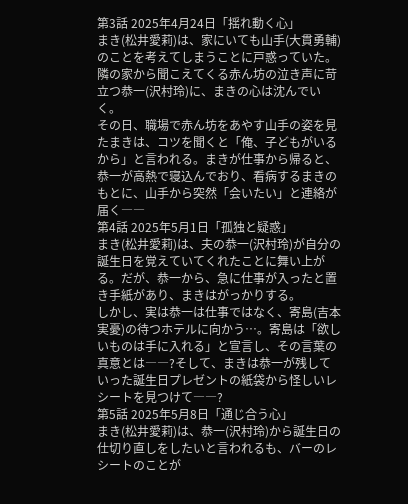第3話 2025年4月24日「揺れ動く心」
まき(松井愛莉)は、家にいても山手(大貫勇輔)のことを考えてしまうことに戸惑っていた。隣の家から聞こえてくる赤ん坊の泣き声に苛立つ恭一(沢村玲)に、まきの心は沈んでいく。
その日、職場で赤ん坊をあやす山手の姿を見たまきは、コツを聞くと「俺、子どもがいるから」と言われる。まきが仕事から帰ると、恭一が高熱で寝込んでおり、看病するまきのもとに、山手から突然「会いたい」と連絡が届く――
第4話 2025年5月1日「孤独と疑惑」
まき(松井愛莉)は、夫の恭一(沢村玲)が自分の誕生日を覚えていてくれたことに舞い上がる。だが、恭一から、急に仕事が入ったと置き手紙があり、まきはがっかりする。
しかし、実は恭一は仕事ではなく、寄島(吉本実憂)の待つホテルに向かう…。寄島は「欲しいものは手に入れる」と宣言し、その言葉の真意とは――?そして、まきは恭一が残していった誕生日プレゼントの紙袋から怪しいレシートを見つけて――?
第5話 2025年5月8日「通じ合う心」
まき(松井愛莉)は、恭一(沢村玲)から誕生日の仕切り直しをしたいと言われるも、バーのレシートのことが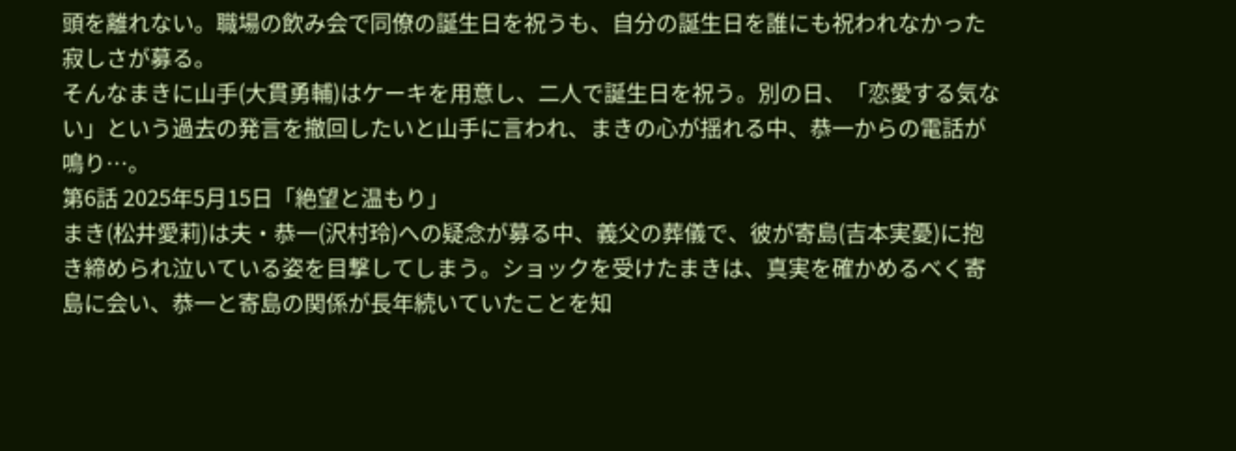頭を離れない。職場の飲み会で同僚の誕生日を祝うも、自分の誕生日を誰にも祝われなかった寂しさが募る。
そんなまきに山手(大貫勇輔)はケーキを用意し、二人で誕生日を祝う。別の日、「恋愛する気ない」という過去の発言を撤回したいと山手に言われ、まきの心が揺れる中、恭一からの電話が鳴り…。
第6話 2025年5月15日「絶望と温もり」
まき(松井愛莉)は夫・恭一(沢村玲)への疑念が募る中、義父の葬儀で、彼が寄島(吉本実憂)に抱き締められ泣いている姿を目撃してしまう。ショックを受けたまきは、真実を確かめるべく寄島に会い、恭一と寄島の関係が長年続いていたことを知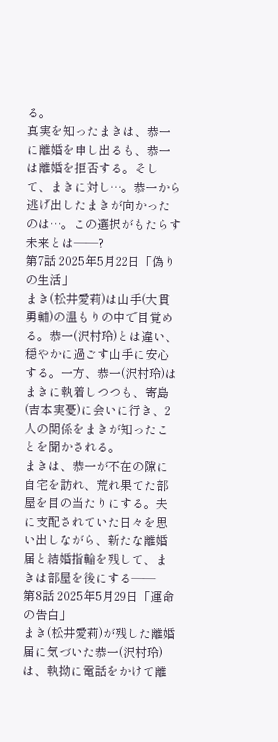る。
真実を知ったまきは、恭一に離婚を申し出るも、恭一は離婚を拒否する。そして、まきに対し…。恭一から逃げ出したまきが向かったのは…。この選択がもたらす未来とは――?
第7話 2025年5月22日「偽りの生活」
まき(松井愛莉)は山手(大貫勇輔)の温もりの中で目覚める。恭一(沢村玲)とは違い、穏やかに過ごす山手に安心する。一方、恭一(沢村玲)はまきに執着しつつも、寄島(吉本実憂)に会いに行き、2人の関係をまきが知ったことを聞かされる。
まきは、恭一が不在の隙に自宅を訪れ、荒れ果てた部屋を目の当たりにする。夫に支配されていた日々を思い出しながら、新たな離婚届と結婚指輪を残して、まきは部屋を後にする――
第8話 2025年5月29日「運命の告白」
まき(松井愛莉)が残した離婚届に気づいた恭一(沢村玲)は、執拗に電話をかけて離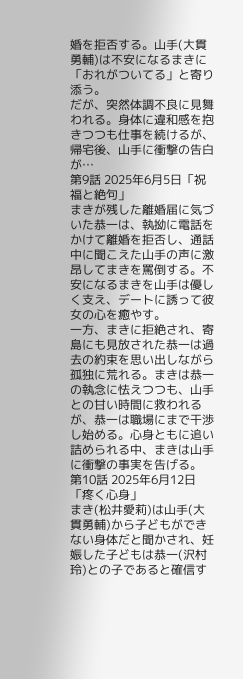婚を拒否する。山手(大貫勇輔)は不安になるまきに「おれがついてる」と寄り添う。
だが、突然体調不良に見舞われる。身体に違和感を抱きつつも仕事を続けるが、帰宅後、山手に衝撃の告白が…
第9話 2025年6月5日「祝福と絶句」
まきが残した離婚届に気づいた恭一は、執拗に電話をかけて離婚を拒否し、通話中に聞こえた山手の声に激昂してまきを罵倒する。不安になるまきを山手は優しく支え、デートに誘って彼女の心を癒やす。
一方、まきに拒絶され、寄島にも見放された恭一は過去の約束を思い出しながら孤独に荒れる。まきは恭一の執念に怯えつつも、山手との甘い時間に救われるが、恭一は職場にまで干渉し始める。心身ともに追い詰められる中、まきは山手に衝撃の事実を告げる。
第10話 2025年6月12日「疼く心身」
まき(松井愛莉)は山手(大貫勇輔)から子どもができない身体だと聞かされ、妊娠した子どもは恭一(沢村玲)との子であると確信す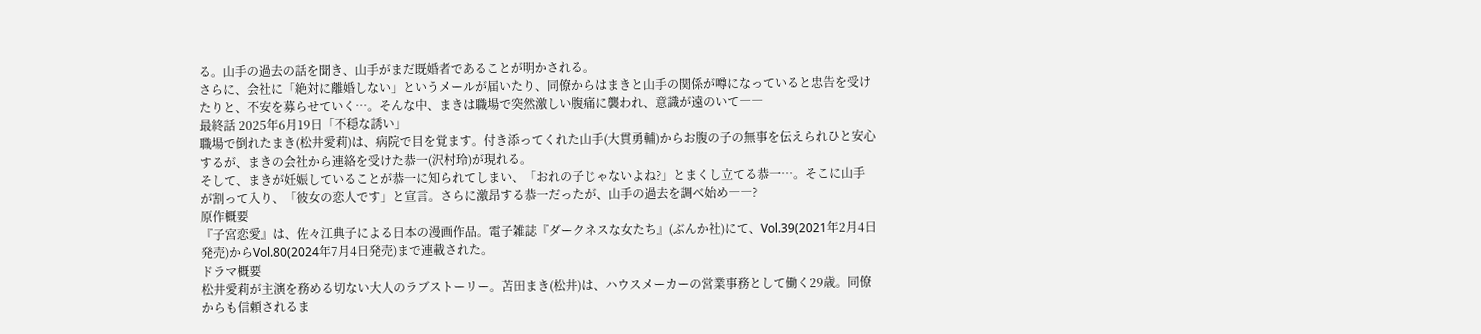る。山手の過去の話を聞き、山手がまだ既婚者であることが明かされる。
さらに、会社に「絶対に離婚しない」というメールが届いたり、同僚からはまきと山手の関係が噂になっていると忠告を受けたりと、不安を募らせていく…。そんな中、まきは職場で突然激しい腹痛に襲われ、意識が遠のいて――
最終話 2025年6月19日「不穏な誘い」
職場で倒れたまき(松井愛莉)は、病院で目を覚ます。付き添ってくれた山手(大貫勇輔)からお腹の子の無事を伝えられひと安心するが、まきの会社から連絡を受けた恭一(沢村玲)が現れる。
そして、まきが妊娠していることが恭一に知られてしまい、「おれの子じゃないよね?」とまくし立てる恭一…。そこに山手が割って入り、「彼女の恋人です」と宣言。さらに激昂する恭一だったが、山手の過去を調べ始め――?
原作概要
『子宮恋愛』は、佐々江典子による日本の漫画作品。電子雑誌『ダークネスな女たち』(ぶんか社)にて、Vol.39(2021年2月4日発売)からVol.80(2024年7月4日発売)まで連載された。
ドラマ概要
松井愛莉が主演を務める切ない大人のラブストーリー。苫田まき(松井)は、ハウスメーカーの営業事務として働く29歳。同僚からも信頼されるま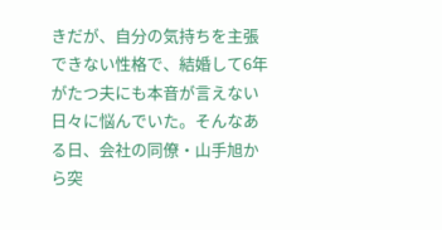きだが、自分の気持ちを主張できない性格で、結婚して6年がたつ夫にも本音が言えない日々に悩んでいた。そんなある日、会社の同僚・山手旭から突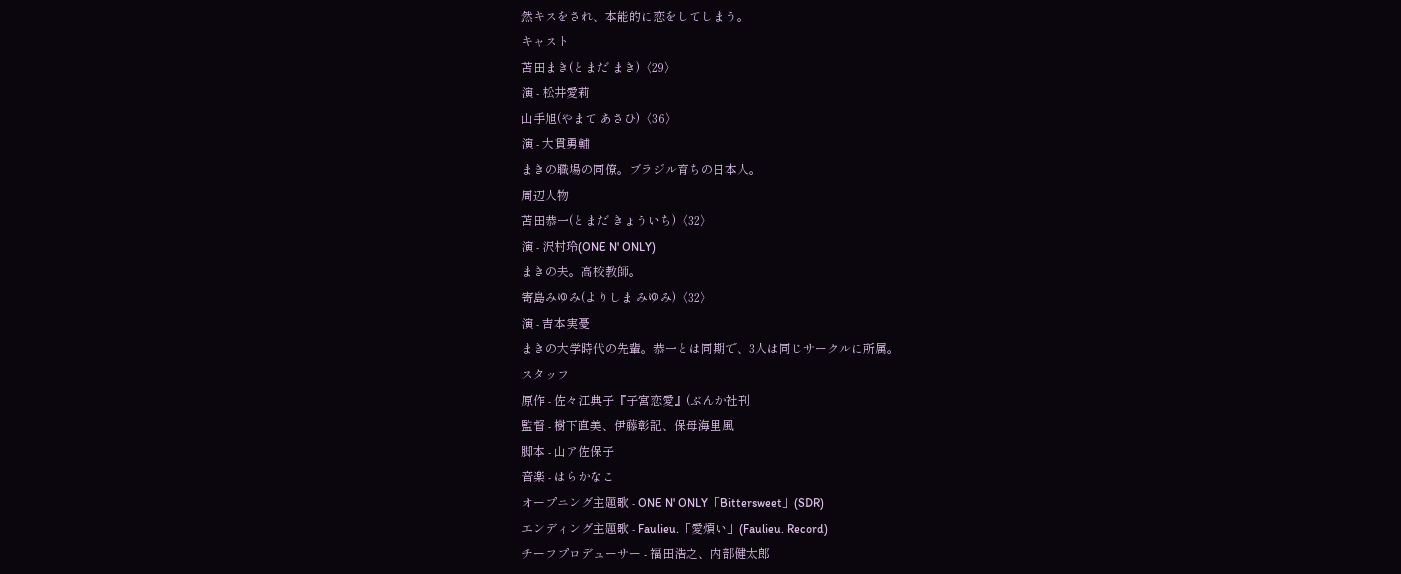然キスをされ、本能的に恋をしてしまう。
キャスト
苫田まき(とまだ まき)〈29〉
演 - 松井愛莉
山手旭(やまて あさひ)〈36〉
演 - 大貫勇輔
まきの職場の同僚。ブラジル育ちの日本人。
周辺人物
苫田恭一(とまだ きょういち)〈32〉
演 - 沢村玲(ONE N' ONLY)
まきの夫。高校教師。
寄島みゆみ(よりしま みゆみ)〈32〉
演 - 吉本実憂
まきの大学時代の先輩。恭一とは同期で、3人は同じサークルに所属。
スタッフ
原作 - 佐々江典子『子宮恋愛』(ぶんか社刊
監督 - 樹下直美、伊藤彰記、保母海里風
脚本 - 山ア佐保子
音楽 - はらかなこ
オープニング主題歌 - ONE N' ONLY「Bittersweet」(SDR)
エンディング主題歌 - Faulieu.「愛煩い」(Faulieu. Record)
チーフプロデューサー - 福田浩之、内部健太郎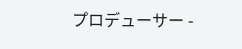プロデューサー -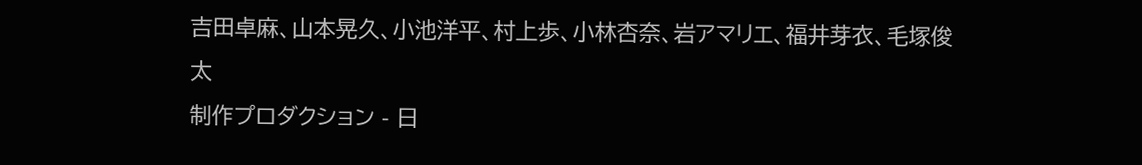吉田卓麻、山本晃久、小池洋平、村上歩、小林杏奈、岩アマリエ、福井芽衣、毛塚俊太
制作プロダクション - 日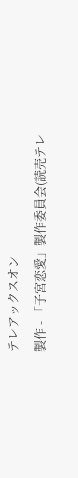テレアックスオン
製作 - 「子宮恋愛」製作委員会(読売テレ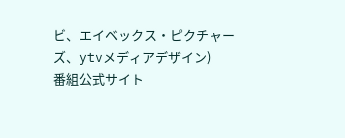ビ、エイベックス・ピクチャーズ、ytvメディアデザイン)
番組公式サイト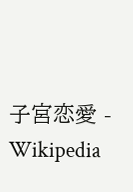子宮恋愛 - Wikipedia